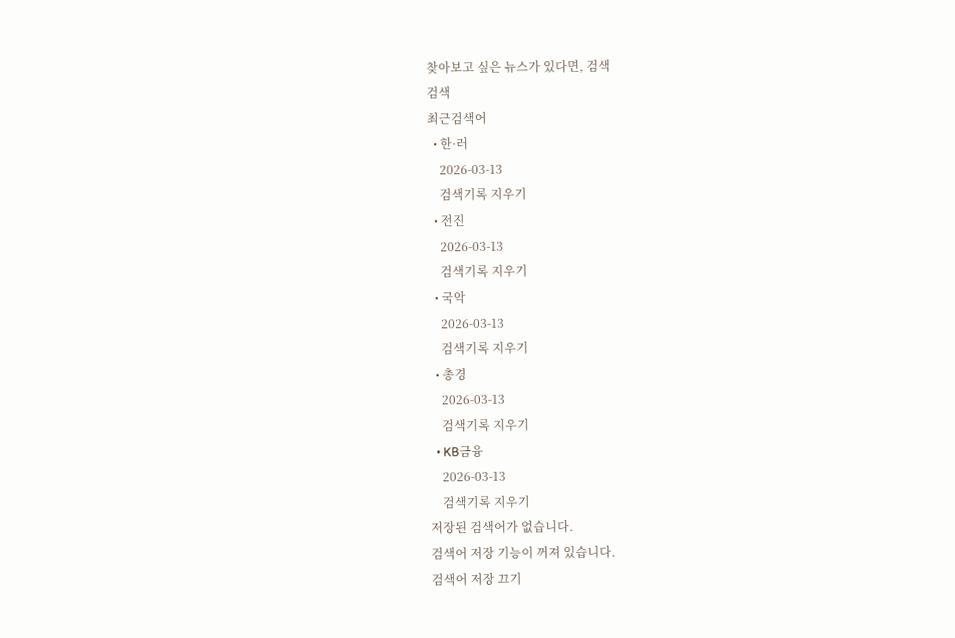찾아보고 싶은 뉴스가 있다면, 검색
검색
최근검색어
  • 한·러
    2026-03-13
    검색기록 지우기
  • 전진
    2026-03-13
    검색기록 지우기
  • 국악
    2026-03-13
    검색기록 지우기
  • 총경
    2026-03-13
    검색기록 지우기
  • KB금융
    2026-03-13
    검색기록 지우기
저장된 검색어가 없습니다.
검색어 저장 기능이 꺼져 있습니다.
검색어 저장 끄기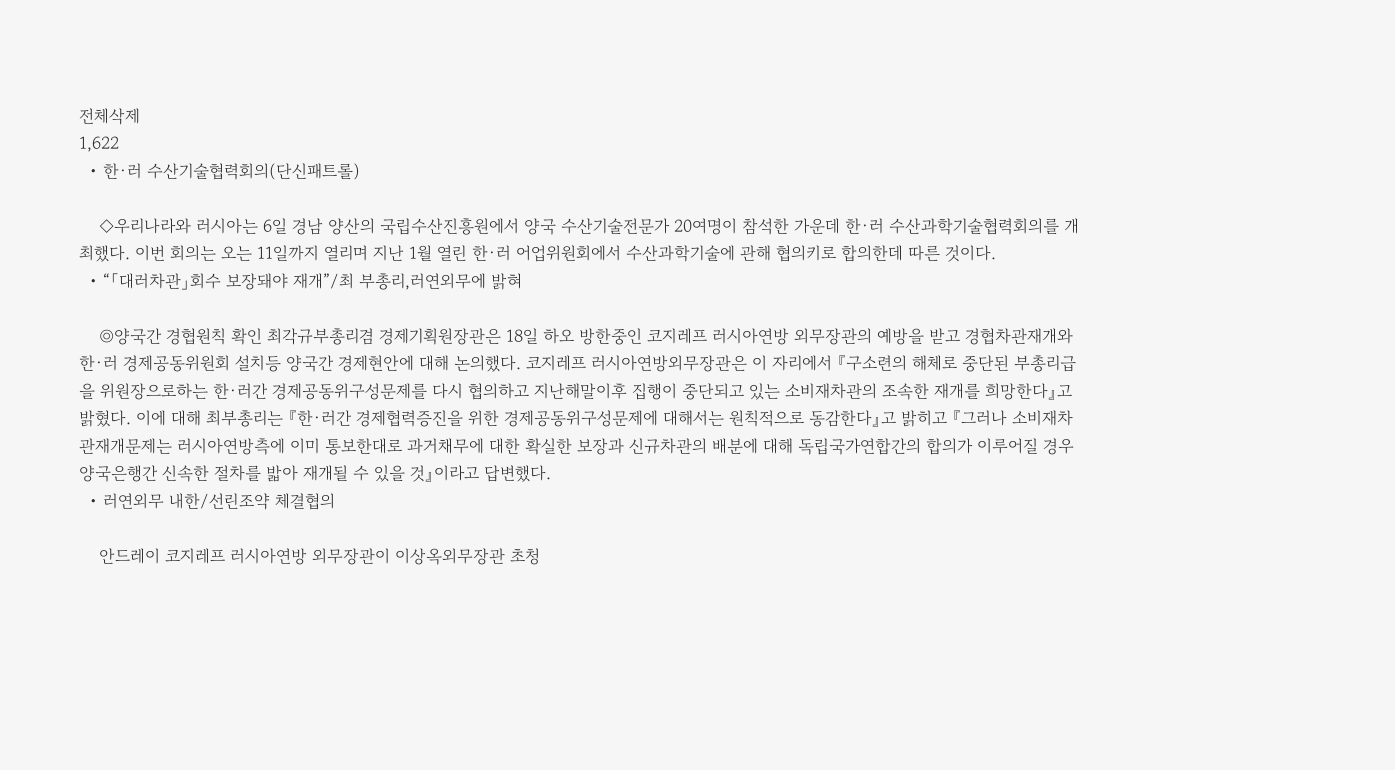전체삭제
1,622
  • 한·러 수산기술협력회의(단신패트롤)

    ◇우리나라와 러시아는 6일 경남 양산의 국립수산진흥원에서 양국 수산기술전문가 20여명이 참석한 가운데 한·러 수산과학기술협력회의를 개최했다. 이번 회의는 오는 11일까지 열리며 지난 1월 열린 한·러 어업위원회에서 수산과학기술에 관해 협의키로 합의한데 따른 것이다.
  • “「대러차관」회수 보장돼야 재개”/최 부총리,러연외무에 밝혀

    ◎양국간 경협원칙 확인 최각규부총리겸 경제기획원장관은 18일 하오 방한중인 코지레프 러시아연방 외무장관의 예방을 받고 경협차관재개와 한·러 경제공동위원회 설치등 양국간 경제현안에 대해 논의했다. 코지레프 러시아연방외무장관은 이 자리에서 『구소련의 해체로 중단된 부총리급을 위원장으로하는 한·러간 경제공동위구성문제를 다시 협의하고 지난해말이후 집행이 중단되고 있는 소비재차관의 조속한 재개를 희망한다』고 밝혔다. 이에 대해 최부총리는 『한·러간 경제협력증진을 위한 경제공동위구성문제에 대해서는 원칙적으로 동감한다』고 밝히고 『그러나 소비재차관재개문제는 러시아연방측에 이미 통보한대로 과거채무에 대한 확실한 보장과 신규차관의 배분에 대해 독립국가연합간의 합의가 이루어질 경우 양국은행간 신속한 절차를 밟아 재개될 수 있을 것』이라고 답변했다.
  • 러연외무 내한/선린조약 체결협의

    안드레이 코지레프 러시아연방 외무장관이 이상옥외무장관 초청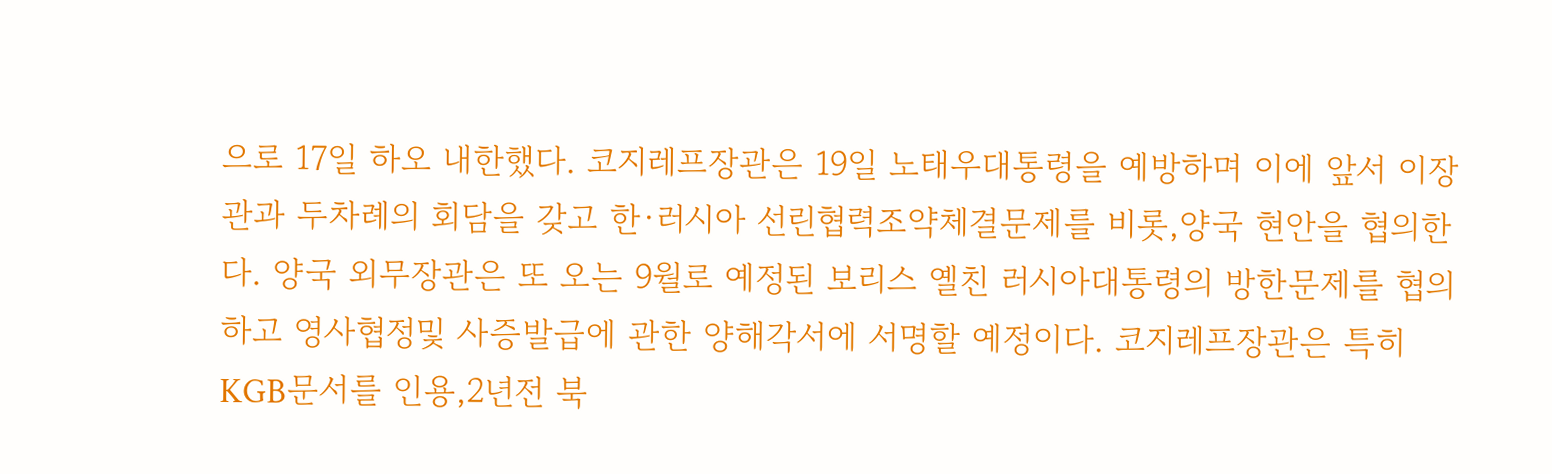으로 17일 하오 내한했다. 코지레프장관은 19일 노태우대통령을 예방하며 이에 앞서 이장관과 두차례의 회담을 갖고 한·러시아 선린협력조약체결문제를 비롯,양국 현안을 협의한다. 양국 외무장관은 또 오는 9월로 예정된 보리스 옐친 러시아대통령의 방한문제를 협의하고 영사협정및 사증발급에 관한 양해각서에 서명할 예정이다. 코지레프장관은 특히 KGB문서를 인용,2년전 북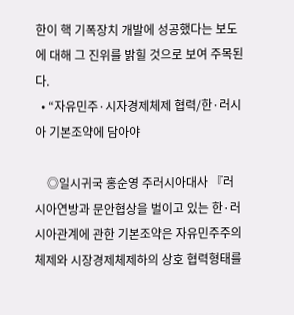한이 핵 기폭장치 개발에 성공했다는 보도에 대해 그 진위를 밝힐 것으로 보여 주목된다.
  • “자유민주·시자경제체제 협력/한·러시아 기본조약에 담아야

    ◎일시귀국 홍순영 주러시아대사 『러시아연방과 문안협상을 벌이고 있는 한·러시아관계에 관한 기본조약은 자유민주주의체제와 시장경제체제하의 상호 협력형태를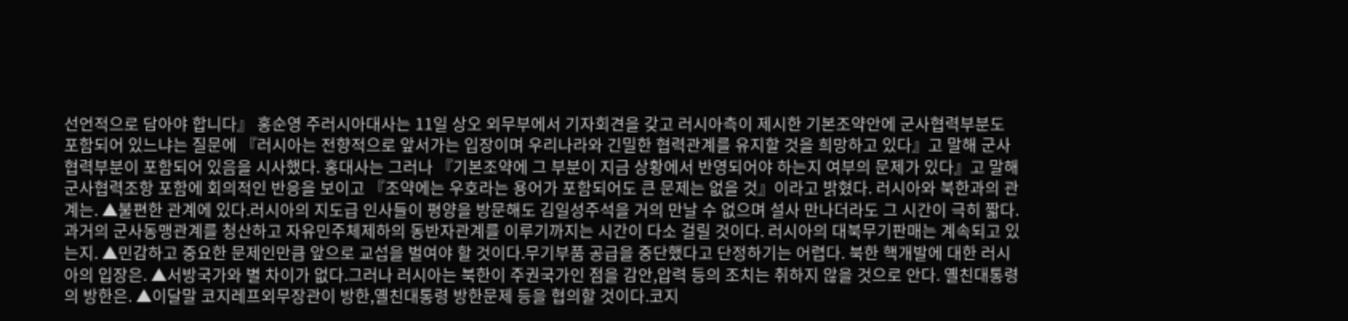선언적으로 담아야 합니다』 홍순영 주러시아대사는 11일 상오 외무부에서 기자회견을 갖고 러시아측이 제시한 기본조약안에 군사협력부분도 포함되어 있느냐는 질문에 『러시아는 전향적으로 앞서가는 입장이며 우리나라와 긴밀한 협력관계를 유지할 것을 희망하고 있다』고 말해 군사협력부분이 포함되어 있음을 시사했다. 홍대사는 그러나 『기본조약에 그 부분이 지금 상황에서 반영되어야 하는지 여부의 문제가 있다』고 말해 군사협력조항 포함에 회의적인 반응을 보이고 『조약에는 우호라는 용어가 포함되어도 큰 문제는 없을 것』이라고 밝혔다. 러시아와 북한과의 관계는. ▲불편한 관계에 있다.러시아의 지도급 인사들이 평양을 방문해도 김일성주석을 거의 만날 수 없으며 설사 만나더라도 그 시간이 극히 짧다.과거의 군사동맹관계를 청산하고 자유민주체제하의 동반자관계를 이루기까지는 시간이 다소 걸릴 것이다. 러시아의 대북무기판매는 계속되고 있는지. ▲민감하고 중요한 문제인만큼 앞으로 교섭을 벌여야 할 것이다.무기부품 공급을 중단했다고 단정하기는 어렵다. 북한 핵개발에 대한 러시아의 입장은. ▲서방국가와 별 차이가 없다.그러나 러시아는 북한이 주권국가인 점을 감안,압력 등의 조치는 취하지 않을 것으로 안다. 옐친대통령의 방한은. ▲이달말 코지레프외무장관이 방한,옐친대통령 방한문제 등을 협의할 것이다.코지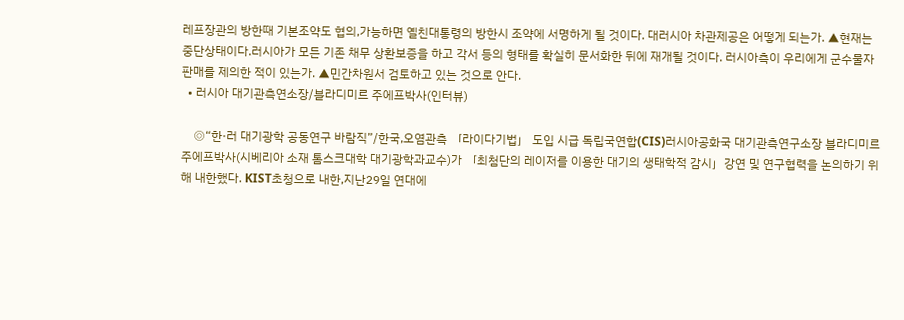레프장관의 방한때 기본조약도 협의,가능하면 옐친대통령의 방한시 조약에 서명하게 될 것이다. 대러시아 차관제공은 어떻게 되는가. ▲현재는 중단상태이다.러시아가 모든 기존 채무 상환보증을 하고 각서 등의 형태를 확실히 문서화한 뒤에 재개될 것이다. 러시아측이 우리에게 군수물자 판매를 제의한 적이 있는가. ▲민간차원서 검토하고 있는 것으로 안다.
  • 러시아 대기관측연소장/블라디미르 주에프박사(인터뷰)

    ◎“한·러 대기광학 공동연구 바람직”/한국,오염관측 「라이다기법」 도입 시급 독립국연합(CIS)러시아공화국 대기관측연구소장 블라디미르 주에프박사(시베리아 소재 톰스크대학 대기광학과교수)가 「최첨단의 레이저를 이용한 대기의 생태학적 감시」강연 및 연구협력을 논의하기 위해 내한했다. KIST초청으로 내한,지난29일 연대에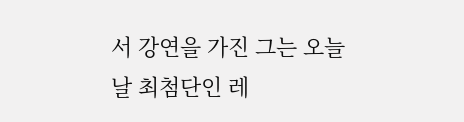서 강연을 가진 그는 오늘날 최첨단인 레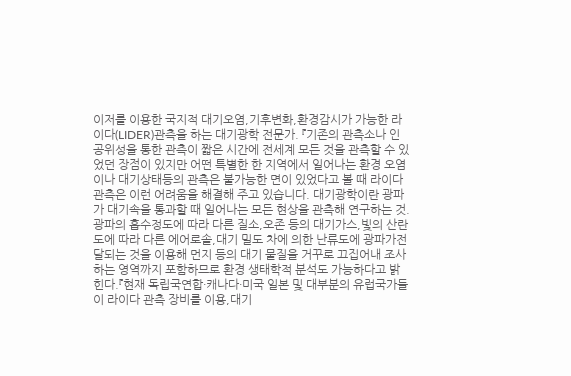이저를 이용한 국지적 대기오염,기후변화,환경감시가 가능한 라이다(LIDER)관측을 하는 대기광학 전문가. 『기존의 관측소나 인공위성을 통한 관측이 짧은 시간에 전세계 모든 것을 관측할 수 있었던 장점이 있지만 어떤 특별한 한 지역에서 일어나는 환경 오염이나 대기상태등의 관측은 불가능한 면이 있었다고 볼 때 라이다 관측은 이런 어려움을 해결해 주고 있습니다. 대기광학이란 광파가 대기속을 통과할 때 일어나는 모든 현상을 관측해 연구하는 것.광파의 흡수정도에 따라 다른 질소,오존 등의 대기가스,빛의 산란도에 따라 다른 에어로솔,대기 밀도 차에 의한 난류도에 광파가전달되는 것을 이용해 먼지 등의 대기 물질을 거꾸로 끄집어내 조사하는 영역까지 포함하므로 환경 생태학적 분석도 가능하다고 밝힌다.『현재 독립국연합·캐나다·미국 일본 및 대부분의 유럽국가들이 라이다 관측 장비를 이용,대기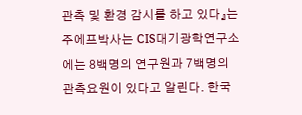관측 및 환경 감시를 하고 있다』는 주에프박사는 CIS대기광학연구소에는 8백명의 연구원과 7백명의 관측요원이 있다고 알린다. 한국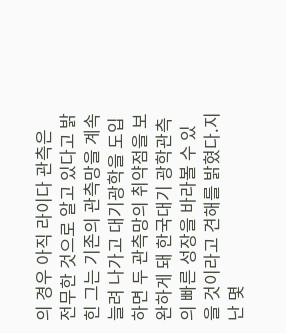의 경우 아직 라이다 관측은 전무한 것으로 알고 있다고 밝힌 그는 기존의 관측망을 계속 늘려 나가고 대기광학을 도입하면 두 관측망의 취약점을 보완하게 돼 한국대기 광학관측의 빠른 성장을 바라볼 수 있을 것이라고 견해를 밝혔다.지난 몇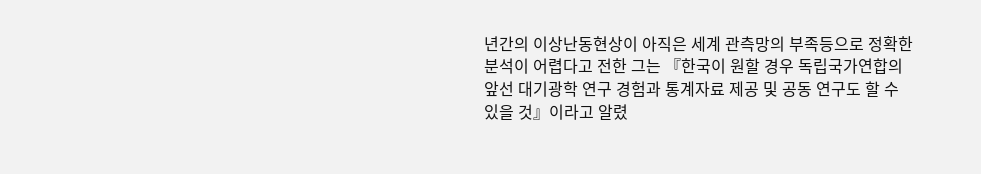년간의 이상난동현상이 아직은 세계 관측망의 부족등으로 정확한 분석이 어렵다고 전한 그는 『한국이 원할 경우 독립국가연합의 앞선 대기광학 연구 경험과 통계자료 제공 및 공동 연구도 할 수 있을 것』이라고 알렸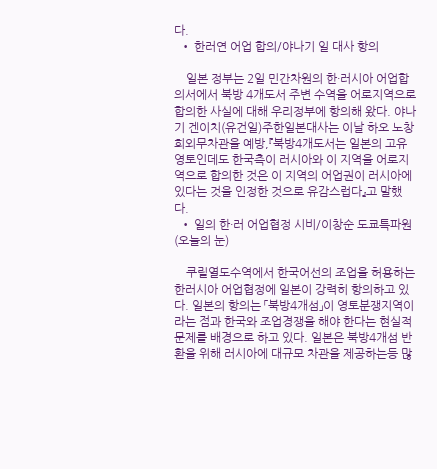다.
  • 한러연 어업 합의/야나기 일 대사 항의

    일본 정부는 2일 민간차원의 한·러시아 어업합의서에서 북방 4개도서 주변 수역을 어로지역으로 합의한 사실에 대해 우리정부에 항의해 왔다. 야나기 겐이치(유건일)주한일본대사는 이날 하오 노창희외무차관을 예방,『북방4개도서는 일본의 고유 영토인데도 한국측이 러시아와 이 지역을 어로지역으로 합의한 것은 이 지역의 어업권이 러시아에 있다는 것을 인정한 것으로 유감스럽다』고 말했다.
  • 일의 한·러 어업협정 시비/이창순 도쿄특파원(오늘의 눈)

    쿠릴열도수역에서 한국어선의 조업을 허용하는 한러시아 어업협정에 일본이 강력히 항의하고 있다. 일본의 항의는 「북방4개섬」이 영토분쟁지역이라는 점과 한국와 조업경쟁을 해야 한다는 현실적 문제를 배경으로 하고 있다. 일본은 북방4개섬 반환을 위해 러시아에 대규모 차관을 제공하는등 많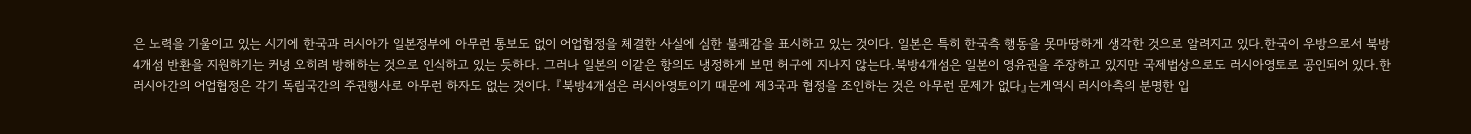은 노력을 기울이고 있는 시기에 한국과 러시아가 일본정부에 아무런 통보도 없이 어업협정을 체결한 사실에 심한 불쾌감을 표시하고 있는 것이다. 일본은 특히 한국측 행동을 못마땅하게 생각한 것으로 알려지고 있다.한국이 우방으로서 북방4개섬 반환을 지원하기는 커녕 오히려 방해하는 것으로 인식하고 있는 듯하다. 그러나 일본의 이같은 항의도 냉정하게 보면 허구에 지나지 않는다.북방4개섬은 일본이 영유권을 주장하고 있지만 국제법상으로도 러시아영토로 공인되어 있다.한러시아간의 어업협정은 각기 독립국간의 주권행사로 아무런 하자도 없는 것이다. 『북방4개섬은 러시아영토이기 때문에 제3국과 협정을 조인하는 것은 아무런 문제가 없다』는게역시 러시아측의 분명한 입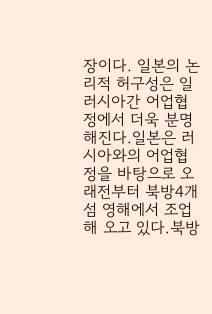장이다. 일본의 논리적 허구성은 일러시아간 어업협정에서 더욱 분명해진다.일본은 러시아와의 어업협정을 바탕으로 오래전부터 북방4개섬 영해에서 조업해 오고 있다.북방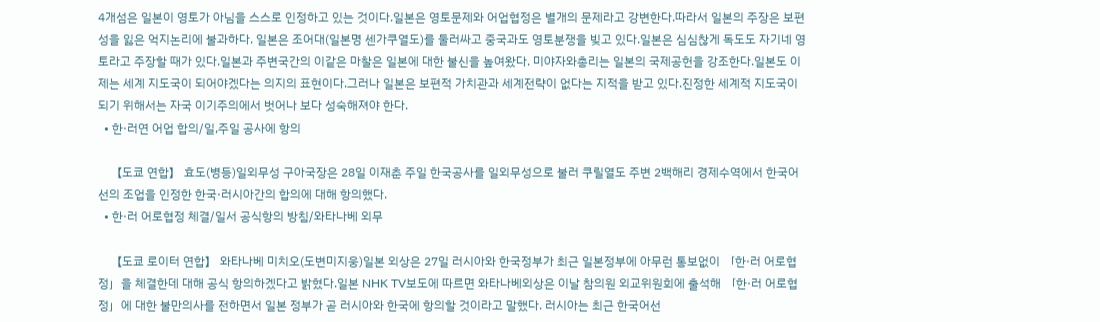4개섬은 일본이 영토가 아님을 스스로 인정하고 있는 것이다.일본은 영토문제와 어업협정은 별개의 문제라고 강변한다.따라서 일본의 주장은 보편성을 잃은 억지논리에 불과하다. 일본은 조어대(일본명 센가쿠열도)를 둘러싸고 중국과도 영토분쟁을 빚고 있다.일본은 심심찮게 독도도 자기네 영토라고 주장할 때가 있다.일본과 주변국간의 이같은 마찰은 일본에 대한 불신을 높여왔다. 미야자와총리는 일본의 국제공헌을 강조한다.일본도 이제는 세계 지도국이 되어야겠다는 의지의 표현이다.그러나 일본은 보편적 가치관과 세계전략이 없다는 지적을 받고 있다.진정한 세계적 지도국이 되기 위해서는 자국 이기주의에서 벗어나 보다 성숙해져야 한다.
  • 한·러연 어업 합의/일,주일 공사에 항의

    【도쿄 연합】 효도(병등)일외무성 구아국장은 28일 이재춘 주일 한국공사를 일외무성으로 불러 쿠릴열도 주변 2백해리 경제수역에서 한국어선의 조업을 인정한 한국·러시아간의 합의에 대해 항의했다.
  • 한·러 어로협정 체결/일서 공식항의 방침/와타나베 외무

    【도쿄 로이터 연합】 와타나베 미치오(도변미지웅)일본 외상은 27일 러시아와 한국정부가 최근 일본정부에 아무런 통보없이 「한·러 어로협정」을 체결한데 대해 공식 항의하겠다고 밝혔다.일본 NHK TV보도에 따르면 와타나베외상은 이날 참의원 외교위원회에 출석해 「한·러 어로협정」에 대한 불만의사를 전하면서 일본 정부가 곧 러시아와 한국에 항의할 것이라고 말했다. 러시아는 최근 한국어선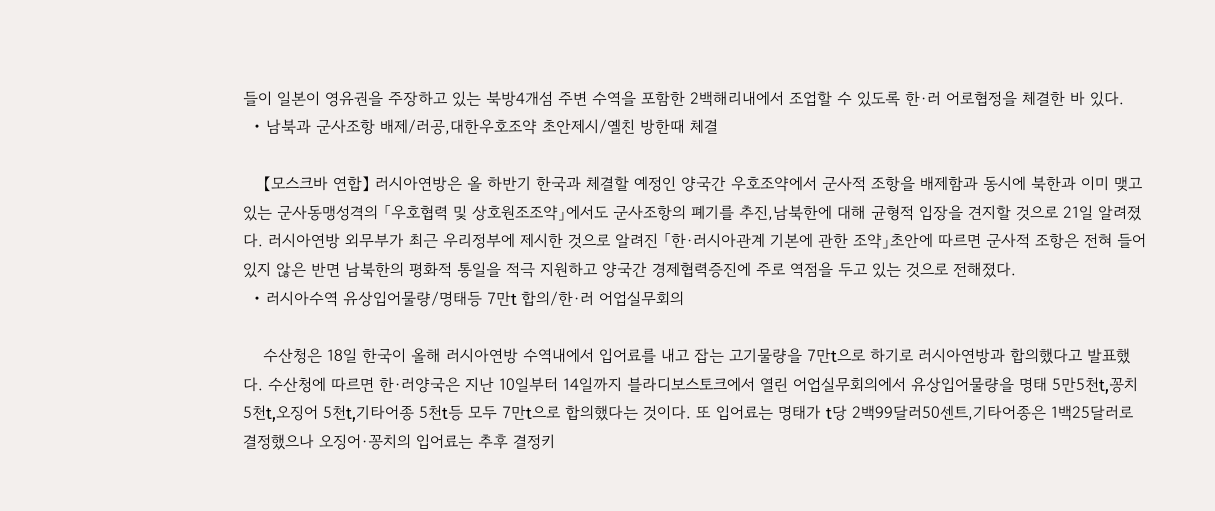들이 일본이 영유권을 주장하고 있는 북방4개섬 주변 수역을 포함한 2백해리내에서 조업할 수 있도록 한·러 어로협정을 체결한 바 있다.
  • 남북과 군사조항 배제/러공,대한우호조약 초안제시/옐친 방한때 체결

    【모스크바 연합】 러시아연방은 올 하반기 한국과 체결할 예정인 양국간 우호조약에서 군사적 조항을 배제함과 동시에 북한과 이미 맺고 있는 군사동맹성격의 「우호협력 및 상호원조조약」에서도 군사조항의 폐기를 추진,남북한에 대해 균형적 입장을 견지할 것으로 21일 알려졌다. 러시아연방 외무부가 최근 우리정부에 제시한 것으로 알려진 「한·러시아관계 기본에 관한 조약」초안에 따르면 군사적 조항은 전혀 들어있지 않은 반면 남북한의 평화적 통일을 적극 지원하고 양국간 경제협력증진에 주로 역점을 두고 있는 것으로 전해졌다.
  • 러시아수역 유상입어물량/명태등 7만t 합의/한·러 어업실무회의

    수산청은 18일 한국이 올해 러시아연방 수역내에서 입어료를 내고 잡는 고기물량을 7만t으로 하기로 러시아연방과 합의했다고 발표했다. 수산청에 따르면 한·러양국은 지난 10일부터 14일까지 블라디보스토크에서 열린 어업실무회의에서 유상입어물량을 명태 5만5천t,꽁치 5천t,오징어 5천t,기타어종 5천t등 모두 7만t으로 합의했다는 것이다. 또 입어료는 명태가 t당 2백99달러50센트,기타어종은 1백25달러로 결정했으나 오징어·꽁치의 입어료는 추후 결정키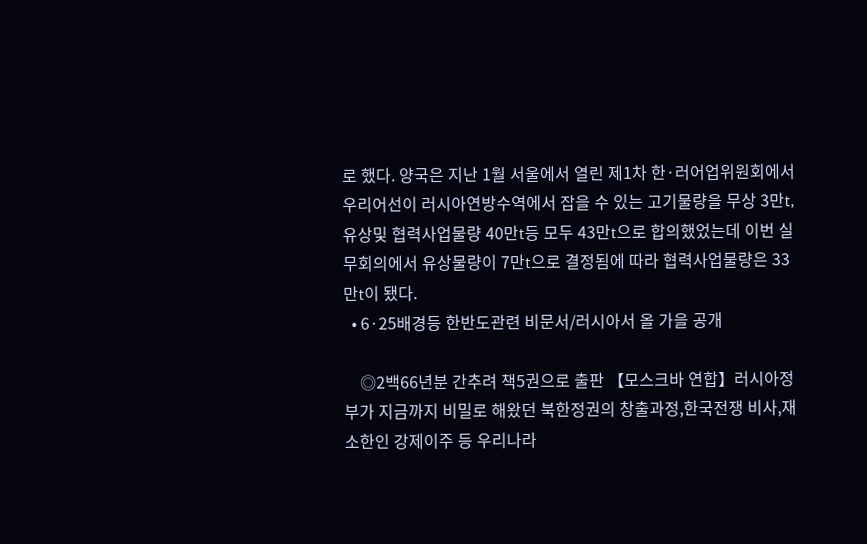로 했다. 양국은 지난 1월 서울에서 열린 제1차 한·러어업위원회에서 우리어선이 러시아연방수역에서 잡을 수 있는 고기물량을 무상 3만t,유상및 협력사업물량 40만t등 모두 43만t으로 합의했었는데 이번 실무회의에서 유상물량이 7만t으로 결정됨에 따라 협력사업물량은 33만t이 됐다.
  • 6·25배경등 한반도관련 비문서/러시아서 올 가을 공개

    ◎2백66년분 간추려 책5권으로 출판 【모스크바 연합】러시아정부가 지금까지 비밀로 해왔던 북한정권의 창출과정,한국전쟁 비사,재소한인 강제이주 등 우리나라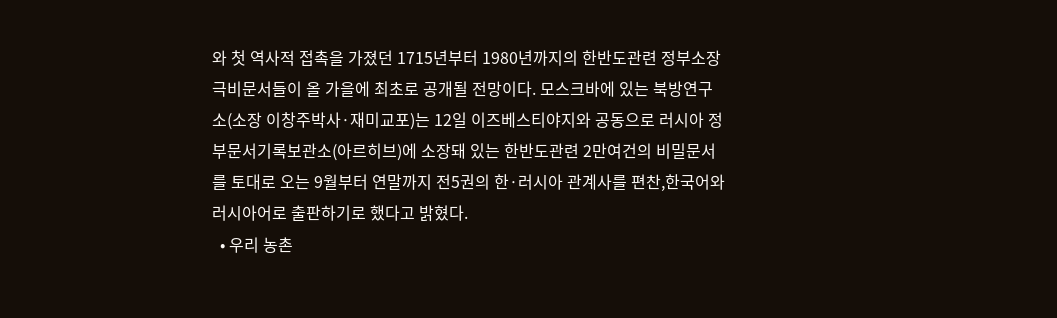와 첫 역사적 접촉을 가졌던 1715년부터 1980년까지의 한반도관련 정부소장 극비문서들이 올 가을에 최초로 공개될 전망이다. 모스크바에 있는 북방연구소(소장 이창주박사·재미교포)는 12일 이즈베스티야지와 공동으로 러시아 정부문서기록보관소(아르히브)에 소장돼 있는 한반도관련 2만여건의 비밀문서를 토대로 오는 9월부터 연말까지 전5권의 한·러시아 관계사를 편찬,한국어와 러시아어로 출판하기로 했다고 밝혔다.
  • 우리 농촌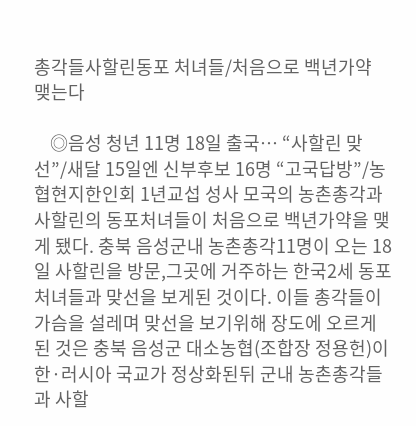총각들사할린동포 처녀들/처음으로 백년가약 맺는다

    ◎음성 청년 11명 18일 출국… “사할린 맞선”/새달 15일엔 신부후보 16명 “고국답방”/농협현지한인회 1년교섭 성사 모국의 농촌총각과 사할린의 동포처녀들이 처음으로 백년가약을 맺게 됐다. 충북 음성군내 농촌총각11명이 오는 18일 사할린을 방문,그곳에 거주하는 한국2세 동포처녀들과 맞선을 보게된 것이다. 이들 총각들이 가슴을 설레며 맞선을 보기위해 장도에 오르게 된 것은 충북 음성군 대소농협(조합장 정용헌)이 한·러시아 국교가 정상화된뒤 군내 농촌총각들과 사할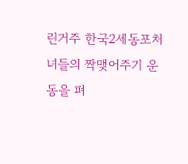린거주 한국2세동포처녀들의 짝맺어주기 운동을 펴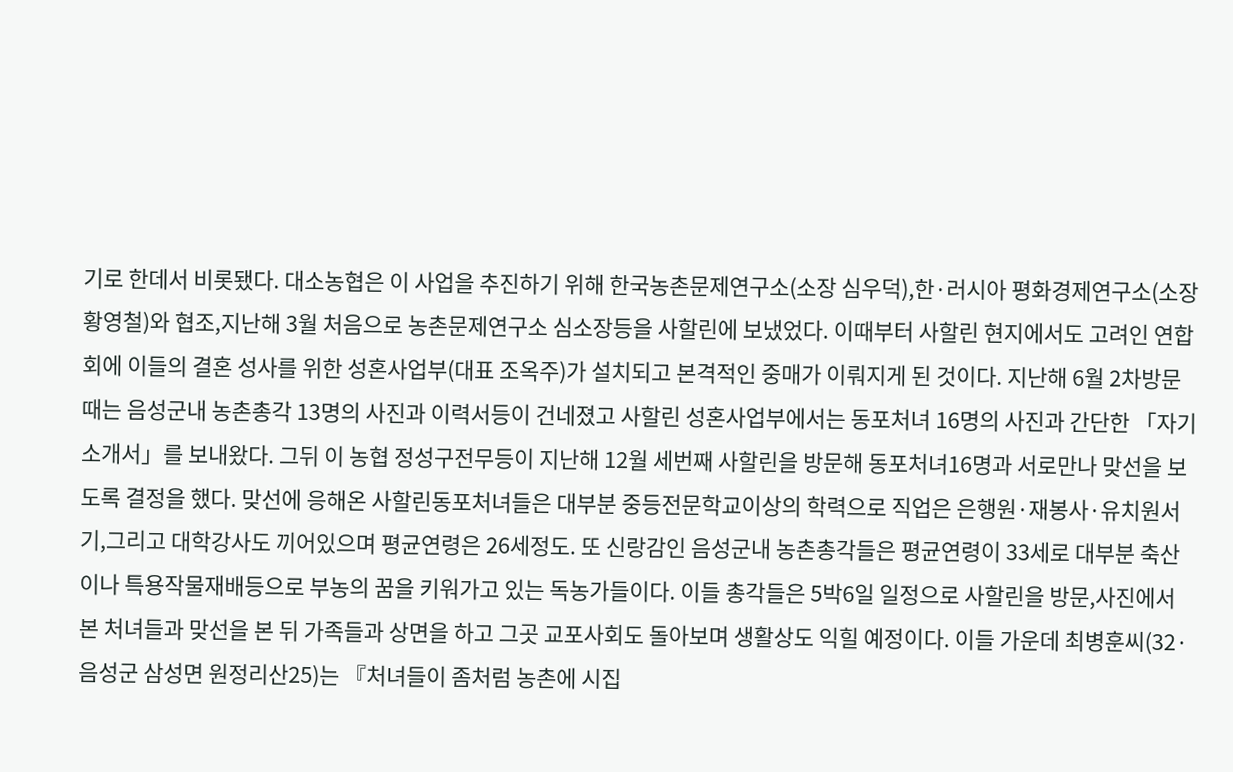기로 한데서 비롯됐다. 대소농협은 이 사업을 추진하기 위해 한국농촌문제연구소(소장 심우덕),한·러시아 평화경제연구소(소장 황영철)와 협조,지난해 3월 처음으로 농촌문제연구소 심소장등을 사할린에 보냈었다. 이때부터 사할린 현지에서도 고려인 연합회에 이들의 결혼 성사를 위한 성혼사업부(대표 조옥주)가 설치되고 본격적인 중매가 이뤄지게 된 것이다. 지난해 6월 2차방문때는 음성군내 농촌총각 13명의 사진과 이력서등이 건네졌고 사할린 성혼사업부에서는 동포처녀 16명의 사진과 간단한 「자기소개서」를 보내왔다. 그뒤 이 농협 정성구전무등이 지난해 12월 세번째 사할린을 방문해 동포처녀16명과 서로만나 맞선을 보도록 결정을 했다. 맞선에 응해온 사할린동포처녀들은 대부분 중등전문학교이상의 학력으로 직업은 은행원·재봉사·유치원서기,그리고 대학강사도 끼어있으며 평균연령은 26세정도. 또 신랑감인 음성군내 농촌총각들은 평균연령이 33세로 대부분 축산이나 특용작물재배등으로 부농의 꿈을 키워가고 있는 독농가들이다. 이들 총각들은 5박6일 일정으로 사할린을 방문,사진에서 본 처녀들과 맞선을 본 뒤 가족들과 상면을 하고 그곳 교포사회도 돌아보며 생활상도 익힐 예정이다. 이들 가운데 최병훈씨(32·음성군 삼성면 원정리산25)는 『처녀들이 좀처럼 농촌에 시집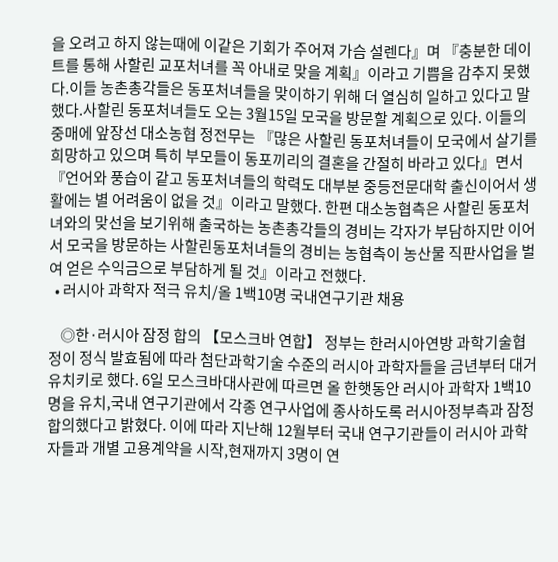을 오려고 하지 않는때에 이같은 기회가 주어져 가슴 설렌다』며 『충분한 데이트를 통해 사할린 교포처녀를 꼭 아내로 맞을 계획』이라고 기쁨을 감추지 못했다.이들 농촌총각들은 동포처녀들을 맞이하기 위해 더 열심히 일하고 있다고 말했다.사할린 동포처녀들도 오는 3월15일 모국을 방문할 계획으로 있다. 이들의 중매에 앞장선 대소농협 정전무는 『많은 사할린 동포처녀들이 모국에서 살기를 희망하고 있으며 특히 부모들이 동포끼리의 결혼을 간절히 바라고 있다』면서 『언어와 풍습이 같고 동포처녀들의 학력도 대부분 중등전문대학 출신이어서 생활에는 별 어려움이 없을 것』이라고 말했다. 한편 대소농협측은 사할린 동포처녀와의 맞선을 보기위해 출국하는 농촌총각들의 경비는 각자가 부담하지만 이어서 모국을 방문하는 사할린동포처녀들의 경비는 농협측이 농산물 직판사업을 벌여 얻은 수익금으로 부담하게 될 것』이라고 전했다.
  • 러시아 과학자 적극 유치/올 1백10명 국내연구기관 채용

    ◎한·러시아 잠정 합의 【모스크바 연합】 정부는 한러시아연방 과학기술협정이 정식 발효됨에 따라 첨단과학기술 수준의 러시아 과학자들을 금년부터 대거 유치키로 했다. 6일 모스크바대사관에 따르면 올 한햇동안 러시아 과학자 1백10명을 유치,국내 연구기관에서 각종 연구사업에 종사하도록 러시아정부측과 잠정 합의했다고 밝혔다. 이에 따라 지난해 12월부터 국내 연구기관들이 러시아 과학자들과 개별 고용계약을 시작,현재까지 3명이 연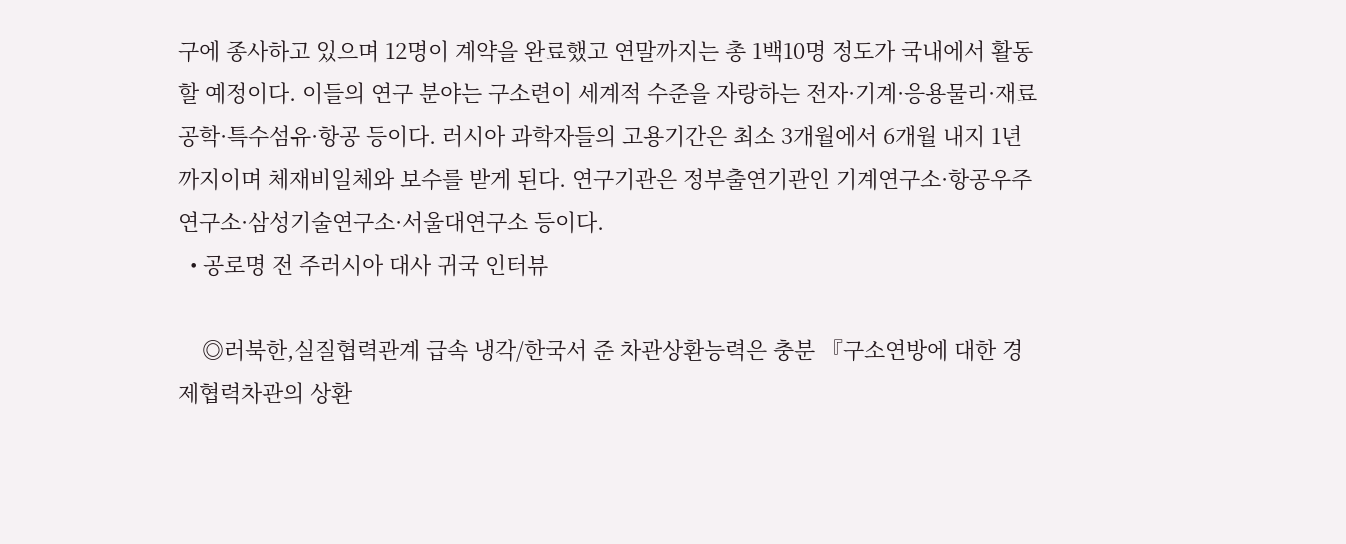구에 종사하고 있으며 12명이 계약을 완료했고 연말까지는 총 1백10명 정도가 국내에서 활동할 예정이다. 이들의 연구 분야는 구소련이 세계적 수준을 자랑하는 전자·기계·응용물리·재료공학·특수섬유·항공 등이다. 러시아 과학자들의 고용기간은 최소 3개월에서 6개월 내지 1년까지이며 체재비일체와 보수를 받게 된다. 연구기관은 정부출연기관인 기계연구소·항공우주연구소·삼성기술연구소·서울대연구소 등이다.
  • 공로명 전 주러시아 대사 귀국 인터뷰

    ◎러북한,실질협력관계 급속 냉각/한국서 준 차관상환능력은 충분 『구소연방에 대한 경제협력차관의 상환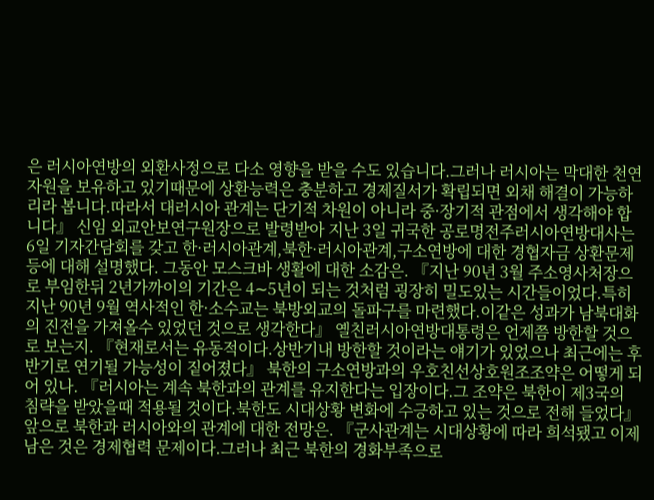은 러시아연방의 외환사정으로 다소 영향을 받을 수도 있습니다.그러나 러시아는 막대한 천연자원을 보유하고 있기때문에 상환능력은 충분하고 경제질서가 확립되면 외채 해결이 가능하리라 봅니다.따라서 대러시아 관계는 단기적 차원이 아니라 중·장기적 관점에서 생각해야 합니다』 신임 외교안보연구원장으로 발령받아 지난 3일 귀국한 공로명전주러시아연방대사는 6일 기자간담회를 갖고 한·러시아관계,북한·러시아관계,구소연방에 대한 경협자금 상환문제등에 대해 설명했다. 그동안 모스크바 생활에 대한 소감은. 『지난 90년 3월 주소영사처장으로 부임한뒤 2년가까이의 기간은 4∼5년이 되는 것처럼 굉장히 밀도있는 시간들이었다.특히 지난 90년 9월 역사적인 한·소수교는 북방외교의 돌파구를 마련했다.이같은 성과가 남북대화의 진전을 가져올수 있었던 것으로 생각한다』 옐친러시아연방대통령은 언제쯤 방한할 것으로 보는지. 『현재로서는 유동적이다.상반기내 방한할 것이라는 얘기가 있었으나 최근에는 후반기로 연기될 가능성이 짙어졌다』 북한의 구소연방과의 우호친선상호원조조약은 어떻게 되어 있나. 『러시아는 계속 북한과의 관계를 유지한다는 입장이다.그 조약은 북한이 제3국의 침략을 받았을때 적용될 것이다.북한도 시대상황 변화에 수긍하고 있는 것으로 전해 들었다』 앞으로 북한과 러시아와의 관계에 대한 전망은. 『군사관계는 시대상황에 따라 희석됐고 이제 남은 것은 경제협력 문제이다.그러나 최근 북한의 경화부족으로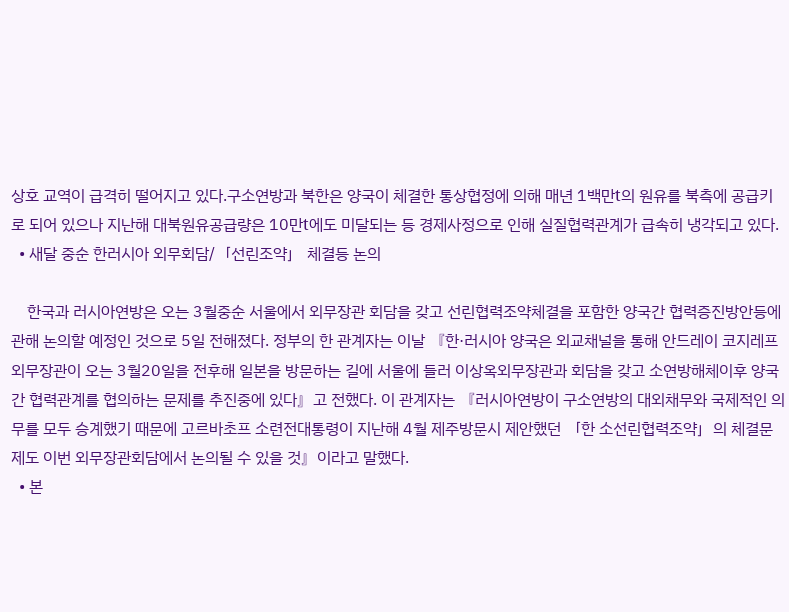상호 교역이 급격히 떨어지고 있다.구소연방과 북한은 양국이 체결한 통상협정에 의해 매년 1백만t의 원유를 북측에 공급키로 되어 있으나 지난해 대북원유공급량은 10만t에도 미달되는 등 경제사정으로 인해 실질협력관계가 급속히 냉각되고 있다.
  • 새달 중순 한러시아 외무회담/「선린조약」 체결등 논의

    한국과 러시아연방은 오는 3월중순 서울에서 외무장관 회담을 갖고 선린협력조약체결을 포함한 양국간 협력증진방안등에 관해 논의할 예정인 것으로 5일 전해졌다. 정부의 한 관계자는 이날 『한·러시아 양국은 외교채널을 통해 안드레이 코지레프외무장관이 오는 3월20일을 전후해 일본을 방문하는 길에 서울에 들러 이상옥외무장관과 회담을 갖고 소연방해체이후 양국간 협력관계를 협의하는 문제를 추진중에 있다』고 전했다. 이 관계자는 『러시아연방이 구소연방의 대외채무와 국제적인 의무를 모두 승계했기 때문에 고르바초프 소련전대통령이 지난해 4월 제주방문시 제안했던 「한 소선린협력조약」의 체결문제도 이번 외무장관회담에서 논의될 수 있을 것』이라고 말했다.
  • 본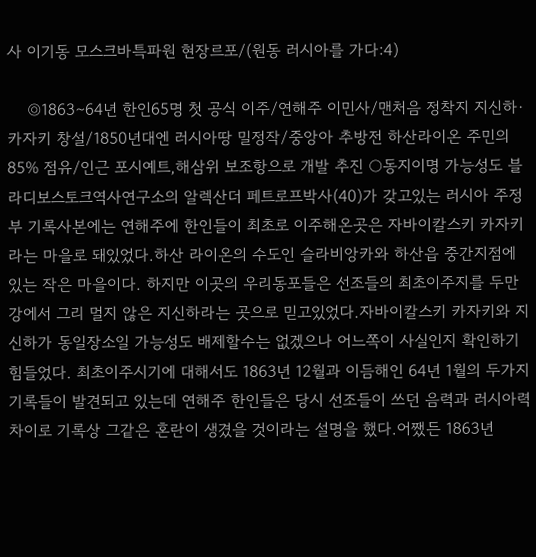사 이기동 모스크바특파원 현장르포/(원동 러시아를 가다:4)

    ◎1863∼64년 한인65명 첫 공식 이주/연해주 이민사/맨처음 정착지 지신하·카자키 창설/1850년대엔 러시아땅 밀정작/중앙아 추방전 하산라이온 주민의 85% 점유/인근 포시예트,해삼위 보조항으로 개발 추진 ○동지이명 가능성도 블라디보스토크역사연구소의 알렉산더 페트로프박사(40)가 갖고있는 러시아 주정부 기록사본에는 연해주에 한인들이 최초로 이주해온곳은 자바이칼스키 카자키라는 마을로 돼있었다.하산 라이온의 수도인 슬라비앙카와 하산읍 중간지점에 있는 작은 마을이다. 하지만 이곳의 우리동포들은 선조들의 최초이주지를 두만강에서 그리 멀지 않은 지신하라는 곳으로 믿고있었다.자바이칼스키 카자키와 지신하가 동일장소일 가능성도 배제할수는 없겠으나 어느쪽이 사실인지 확인하기 힘들었다. 최초이주시기에 대해서도 1863년 12월과 이듬해인 64년 1월의 두가지 기록들이 발견되고 있는데 연해주 한인들은 당시 선조들이 쓰던 음력과 러시아력 차이로 기록상 그같은 혼란이 생겼을 것이라는 설명을 했다.어쨌든 1863년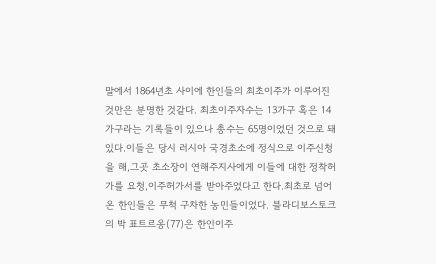말에서 1864년초 사이에 한인들의 최초이주가 이루어진 것만은 분명한 것같다. 최초이주자수는 13가구 혹은 14가구라는 기록들이 있으나 총수는 65명이었던 것으로 돼있다.이들은 당시 러시아 국경초소에 정식으로 이주신청을 해,그곳 초소장이 연해주지사에게 이들에 대한 정착허가를 요청,이주허가서를 받아주었다고 한다.최초로 넘어온 한인들은 무척 구차한 농민들이었다. 블라디보스토크의 박 표트르옹(77)은 한인이주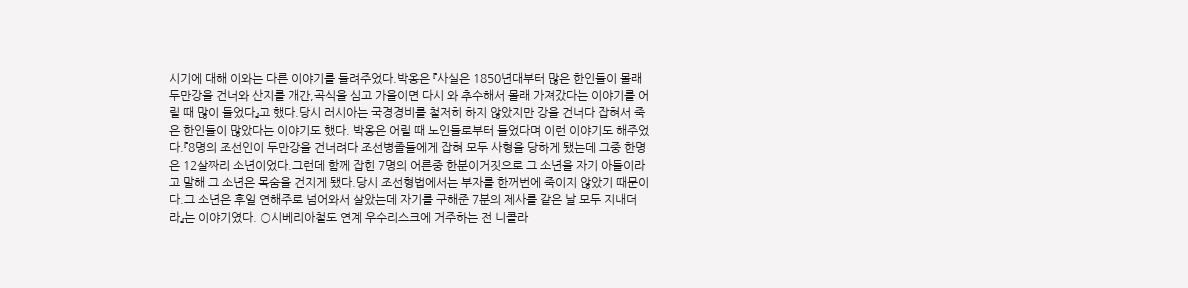시기에 대해 이와는 다른 이야기를 들려주었다.박옹은 『사실은 1850년대부터 많은 한인들이 몰래 두만강을 건너와 산지를 개간,곡식을 심고 가을이면 다시 와 추수해서 몰래 가져갔다는 이야기를 어릴 때 많이 들었다』고 했다.당시 러시아는 국경경비를 철저히 하지 않았지만 강을 건너다 잡혀서 죽은 한인들이 많았다는 이야기도 했다. 박옹은 어릴 때 노인들로부터 들었다며 이런 이야기도 해주었다.『8명의 조선인이 두만강을 건너려다 조선병졸들에게 잡혀 모두 사형을 당하게 됐는데 그중 한명은 12살짜리 소년이었다.그런데 함께 잡힌 7명의 어른중 한분이거짓으로 그 소년을 자기 아들이라고 말해 그 소년은 목숨을 건지게 됐다.당시 조선형법에서는 부자를 한꺼번에 죽이지 않았기 때문이다.그 소년은 후일 연해주로 넘어와서 살았는데 자기를 구해준 7분의 제사를 같은 날 모두 지내더라』는 이야기였다. ○시베리아철도 연계 우수리스크에 거주하는 전 니콜라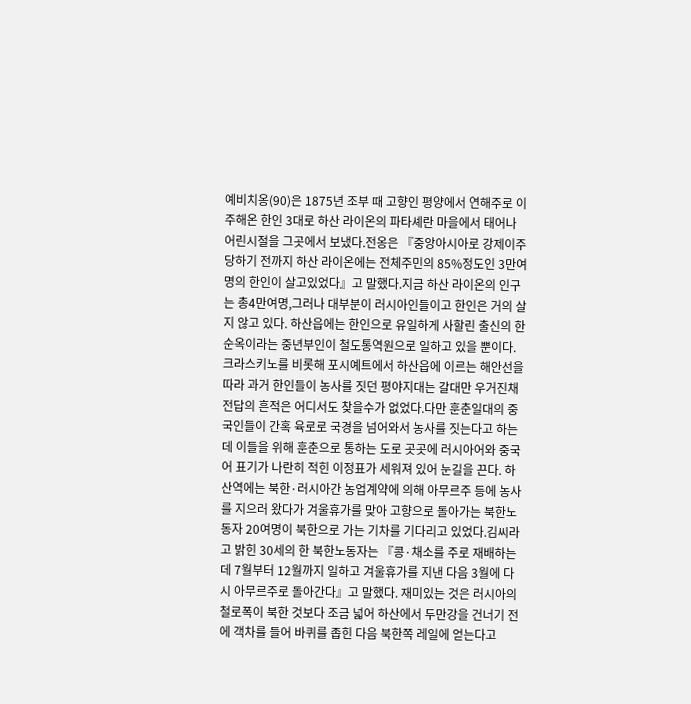예비치옹(90)은 1875년 조부 때 고향인 평양에서 연해주로 이주해온 한인 3대로 하산 라이온의 파타셰란 마을에서 태어나 어린시절을 그곳에서 보냈다.전옹은 『중앙아시아로 강제이주 당하기 전까지 하산 라이온에는 전체주민의 85%정도인 3만여명의 한인이 살고있었다』고 말했다.지금 하산 라이온의 인구는 총4만여명,그러나 대부분이 러시아인들이고 한인은 거의 살지 않고 있다. 하산읍에는 한인으로 유일하게 사할린 출신의 한순옥이라는 중년부인이 철도통역원으로 일하고 있을 뿐이다.크라스키노를 비롯해 포시예트에서 하산읍에 이르는 해안선을 따라 과거 한인들이 농사를 짓던 평야지대는 갈대만 우거진채 전답의 흔적은 어디서도 찾을수가 없었다.다만 훈춘일대의 중국인들이 간혹 육로로 국경을 넘어와서 농사를 짓는다고 하는데 이들을 위해 훈춘으로 통하는 도로 곳곳에 러시아어와 중국어 표기가 나란히 적힌 이정표가 세워져 있어 눈길을 끈다. 하산역에는 북한·러시아간 농업계약에 의해 아무르주 등에 농사를 지으러 왔다가 겨울휴가를 맞아 고향으로 돌아가는 북한노동자 20여명이 북한으로 가는 기차를 기다리고 있었다.김씨라고 밝힌 30세의 한 북한노동자는 『콩·채소를 주로 재배하는데 7월부터 12월까지 일하고 겨울휴가를 지낸 다음 3월에 다시 아무르주로 돌아간다』고 말했다. 재미있는 것은 러시아의 철로폭이 북한 것보다 조금 넓어 하산에서 두만강을 건너기 전에 객차를 들어 바퀴를 좁힌 다음 북한쪽 레일에 얻는다고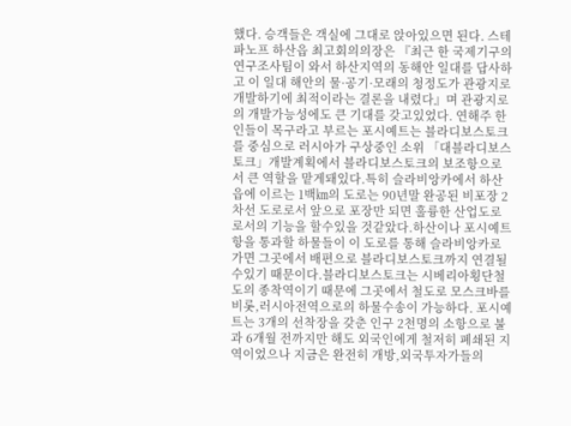했다. 승객들은 객실에 그대로 앉아있으면 된다. 스테파노프 하산읍 최고회의의장은 『최근 한 국제기구의 연구조사팀이 와서 하산지역의 동해안 일대를 답사하고 이 일대 해안의 물·공기·모래의 청정도가 관광지로 개발하기에 최적이라는 결론을 내렸다』며 관광지로의 개발가능성에도 큰 기대를 갖고있었다. 연해주 한인들이 목구라고 부르는 포시예트는 블라디보스토크를 중심으로 러시아가 구상중인 소위 「대블라디보스토크」개발계획에서 블라디보스토크의 보조항으로서 큰 역할을 맡게돼있다.특히 슬라비앙카에서 하산읍에 이르는 1백㎞의 도로는 90년말 완공된 비포장 2차선 도로로서 앞으로 포장만 되면 훌륭한 산업도로로서의 기능을 할수있을 것같았다.하산이나 포시예트항을 통과할 하물들이 이 도로를 통해 슬라비앙카로 가면 그곳에서 배편으로 블라디보스토크까지 연결될수있기 때문이다.블라디보스토크는 시베리아횡단철도의 종착역이기 때문에 그곳에서 철도로 모스크바를 비롯,러시아전역으로의 하물수송이 가능하다. 포시예트는 3개의 선착장을 갖춘 인구 2천명의 소항으로 불과 6개월 전까지만 해도 외국인에게 철저히 폐쇄된 지역이었으나 지금은 완전히 개방,외국투자가들의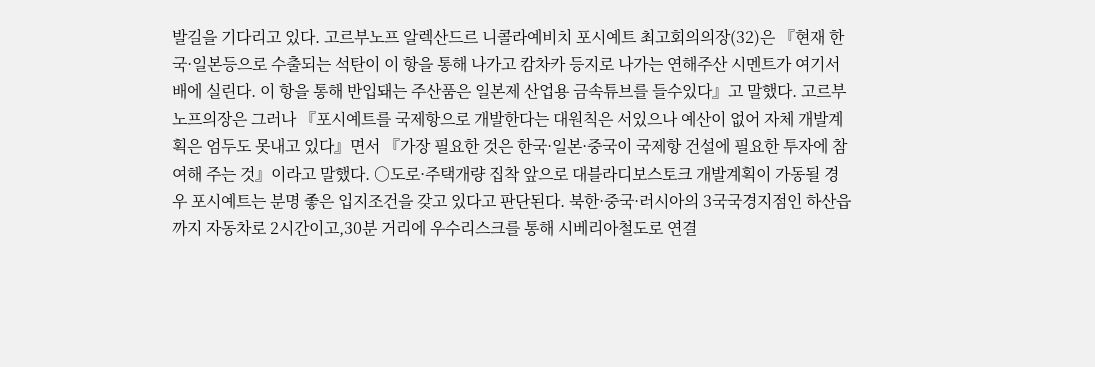발길을 기다리고 있다. 고르부노프 알렉산드르 니콜라예비치 포시예트 최고회의의장(32)은 『현재 한국·일본등으로 수출되는 석탄이 이 항을 통해 나가고 캄차카 등지로 나가는 연해주산 시멘트가 여기서 배에 실린다. 이 항을 통해 반입돼는 주산품은 일본제 산업용 금속튜브를 들수있다』고 말했다. 고르부노프의장은 그러나 『포시예트를 국제항으로 개발한다는 대원칙은 서있으나 예산이 없어 자체 개발계획은 엄두도 못내고 있다』면서 『가장 필요한 것은 한국·일본·중국이 국제항 건설에 필요한 투자에 참여해 주는 것』이라고 말했다. ○도로·주택개량 집착 앞으로 대블라디보스토크 개발계획이 가동될 경우 포시예트는 분명 좋은 입지조건을 갖고 있다고 판단된다. 북한·중국·러시아의 3국국경지점인 하산읍까지 자동차로 2시간이고,30분 거리에 우수리스크를 통해 시베리아철도로 연결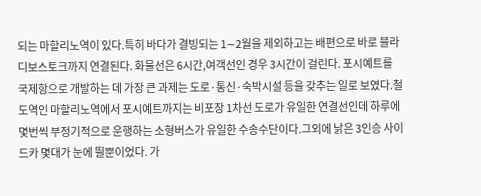되는 마할리노역이 있다.특히 바다가 결빙되는 1∼2월을 제외하고는 배편으로 바로 블라디보스토크까지 연결된다. 화물선은 6시간,여객선인 경우 3시간이 걸린다. 포시예트를 국제항으로 개발하는 데 가장 큰 과제는 도로·통신·숙박시설 등을 갖추는 일로 보였다.철도역인 마할리노역에서 포시예트까지는 비포장 1차선 도로가 유일한 연결선인데 하루에 몇번씩 부정기적으로 운행하는 소형버스가 유일한 수송수단이다.그외에 낡은 3인승 사이드카 몇대가 눈에 띌뿐이었다. 가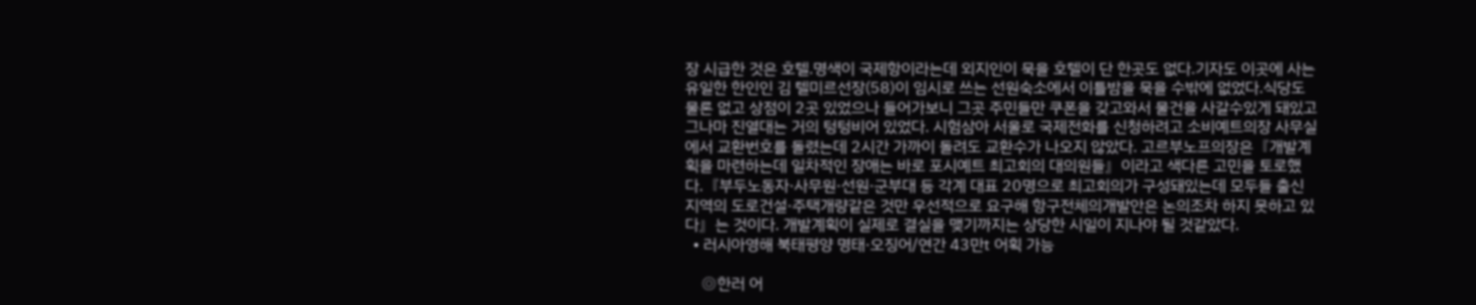장 시급한 것은 호텔.명색이 국제항이라는데 외지인이 묵을 호텔이 단 한곳도 없다.기자도 이곳에 사는 유일한 한인인 김 텔미르선장(58)이 임시로 쓰는 선원숙소에서 이틀밤을 묵을 수밖에 없었다.식당도 물론 없고 상점이 2곳 있었으나 들어가보니 그곳 주민들만 쿠폰을 갖고와서 물건을 사갈수있게 돼있고 그나마 진열대는 거의 텅텅비어 있었다. 시험삼아 서울로 국제전화를 신청하려고 소비예트의장 사무실에서 교환번호를 돌렸는데 2시간 가까이 돌려도 교환수가 나오지 않았다. 고르부노프의장은『개발계획을 마련하는데 일차적인 장애는 바로 포시예트 최고회의 대의원들』이라고 색다른 고민을 토로했다.『부두노동자·사무원·선원·군부대 등 각계 대표 20명으로 최고회의가 구성돼있는데 모두들 출신지역의 도로건설·주택개량같은 것만 우선적으로 요구해 항구전체의개발안은 논의조차 하지 못하고 있다』는 것이다. 개발계획이 실제로 결실을 맺기까지는 상당한 시일이 지나야 될 것같았다.
  • 러시아영해 북태평양 명태·오징어/연간 43만t 어획 가능

    ◎한러 어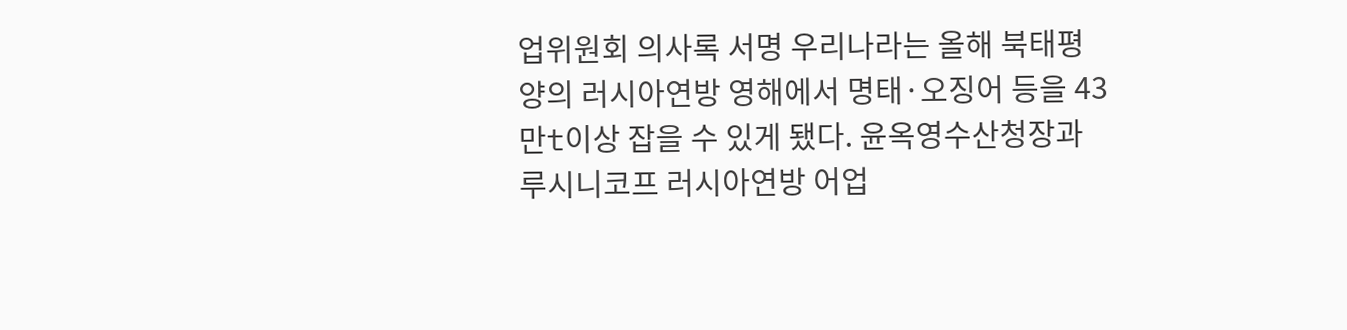업위원회 의사록 서명 우리나라는 올해 북태평양의 러시아연방 영해에서 명태·오징어 등을 43만t이상 잡을 수 있게 됐다. 윤옥영수산청장과 루시니코프 러시아연방 어업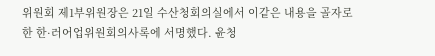위원회 제1부위원장은 21일 수산청회의실에서 이같은 내용을 골자로 한 한·러어업위원회의사록에 서명했다. 윤청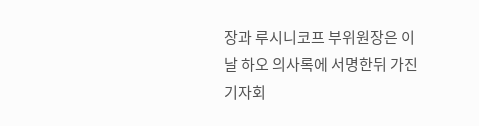장과 루시니코프 부위원장은 이날 하오 의사록에 서명한뒤 가진 기자회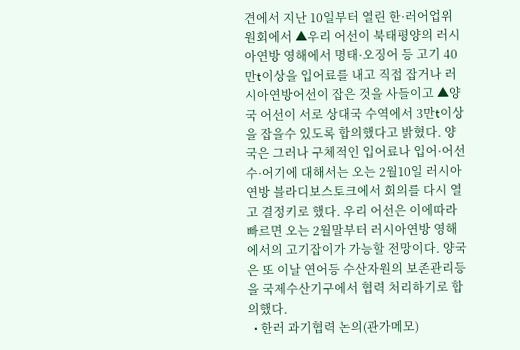견에서 지난 10일부터 열린 한·러어업위원회에서 ▲우리 어선이 북태평양의 러시아연방 영해에서 명태·오징어 등 고기 40만t이상을 입어료를 내고 직접 잡거나 러시아연방어선이 잡은 것을 사들이고 ▲양국 어선이 서로 상대국 수역에서 3만t이상을 잡을수 있도록 합의했다고 밝혔다. 양국은 그러나 구체적인 입어료나 입어·어선수·어기에 대해서는 오는 2월10일 러시아연방 블라디보스토크에서 회의를 다시 열고 결정키로 했다. 우리 어선은 이에따라 빠르면 오는 2월말부터 러시아연방 영해에서의 고기잡이가 가능할 전망이다. 양국은 또 이날 연어등 수산자원의 보존관리등을 국제수산기구에서 협력 처리하기로 합의했다.
  • 한러 과기협력 논의(관가메모)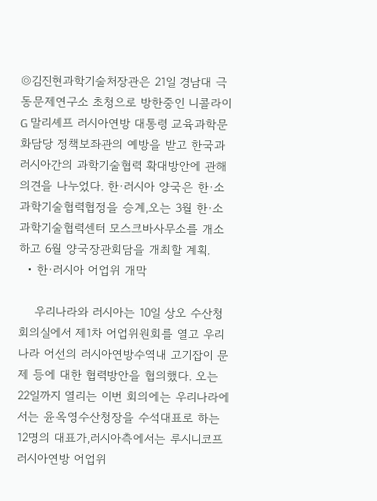◎김진현과학기술처장관은 21일 경남대 극동문제연구소 초청으로 방한중인 니콜라이 G 말리셰프 러시아연방 대통령 교육과학문화담당 정책보좌관의 예방을 받고 한국과 러시아간의 과학기술협력 확대방안에 관해 의견을 나누었다. 한·러시아 양국은 한·소과학기술협력협정을 승계,오는 3월 한·소과학기술협력센터 모스크바사무소를 개소하고 6월 양국장관회담을 개최할 계획.
  • 한·러시아 어업위 개막

    우리나라와 러시아는 10일 상오 수산청 회의실에서 제1차 어업위원회를 열고 우리나라 어선의 러시아연방수역내 고기잡이 문제 등에 대한 협력방안을 협의했다. 오는 22일까지 열리는 이번 회의에는 우리나라에서는 윤옥영수산청장을 수석대표로 하는 12명의 대표가,러시아측에서는 루시니코프 러시아연방 어업위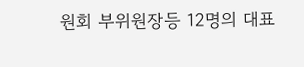원회 부위원장등 12명의 대표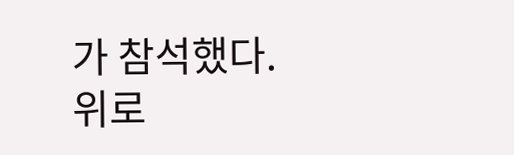가 참석했다.
위로